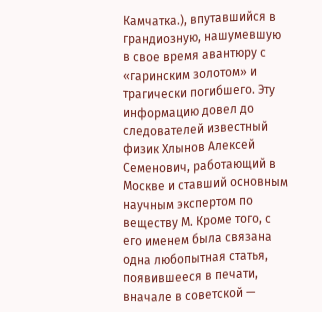Камчатка.), впутавшийся в грандиозную, нашумевшую в свое время авантюру с «гаринским золотом» и трагически погибшего. Эту информацию довел до следователей известный физик Хлынов Алексей Семенович, работающий в Москве и ставший основным научным экспертом по веществу М. Кроме того, с его именем была связана одна любопытная статья, появившееся в печати, вначале в советской —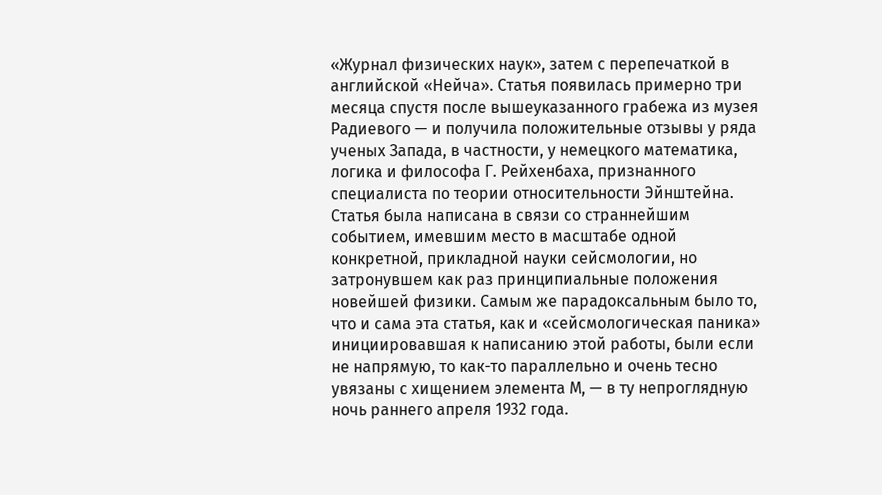«Журнал физических наук», затем с перепечаткой в английской «Нейча». Статья появилась примерно три месяца спустя после вышеуказанного грабежа из музея Радиевого — и получила положительные отзывы у ряда ученых Запада, в частности, у немецкого математика, логика и философа Г. Рейхенбаха, признанного специалиста по теории относительности Эйнштейна. Статья была написана в связи со страннейшим событием, имевшим место в масштабе одной конкретной, прикладной науки сейсмологии, но затронувшем как раз принципиальные положения новейшей физики. Самым же парадоксальным было то, что и сама эта статья, как и «сейсмологическая паника» инициировавшая к написанию этой работы, были если не напрямую, то как-то параллельно и очень тесно увязаны с хищением элемента М, — в ту непроглядную ночь раннего апреля 1932 года.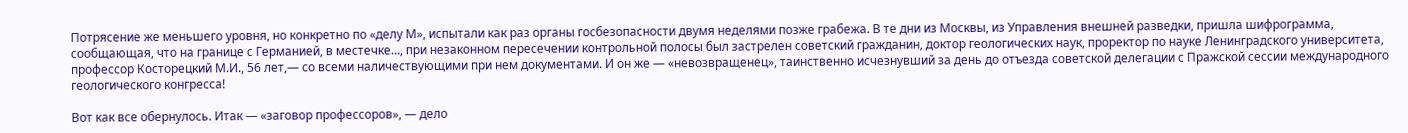Потрясение же меньшего уровня, но конкретно по «делу М», испытали как раз органы госбезопасности двумя неделями позже грабежа. В те дни из Москвы, из Управления внешней разведки, пришла шифрограмма, сообщающая, что на границе с Германией, в местечке…, при незаконном пересечении контрольной полосы был застрелен советский гражданин, доктор геологических наук, проректор по науке Ленинградского университета, профессор Косторецкий М.И., 56 лет,— со всеми наличествующими при нем документами. И он же — «невозвращенец», таинственно исчезнувший за день до отъезда советской делегации с Пражской сессии международного геологического конгресса!

Вот как все обернулось. Итак — «заговор профессоров», — дело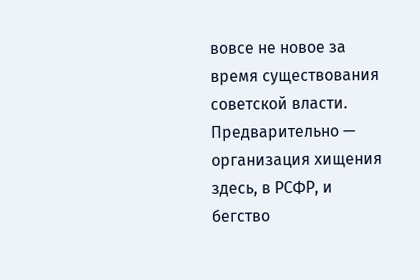вовсе не новое за время существования советской власти. Предварительно — организация хищения здесь, в РСФР, и бегство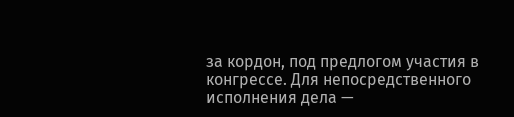за кордон, под предлогом участия в конгрессе. Для непосредственного исполнения дела —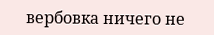вербовка ничего не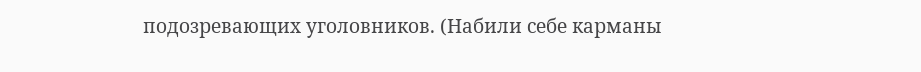подозревающих уголовников. (Набили себе карманы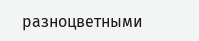разноцветными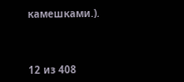камешками.).



12 из 408